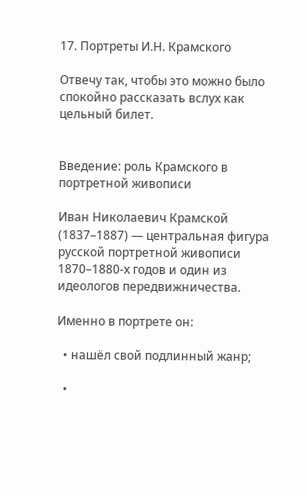17. Портреты И.Н. Крамского

Отвечу так, чтобы это можно было спокойно рассказать вслух как цельный билет.


Введение: роль Крамского в портретной живописи

Иван Николаевич Крамской (1837–1887) — центральная фигура русской портретной живописи 1870–1880-х годов и один из идеологов передвижничества.

Именно в портрете он:

  • нашёл свой подлинный жанр;

  •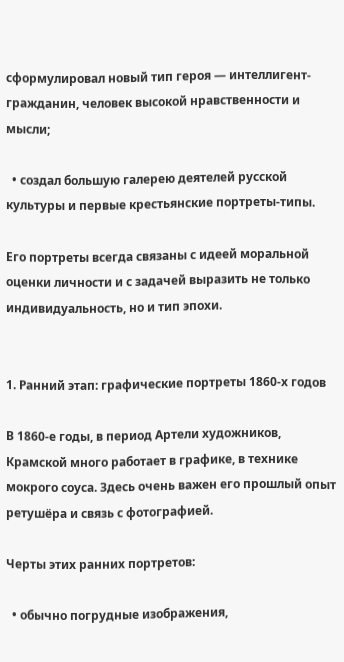сформулировал новый тип героя — интеллигент-гражданин, человек высокой нравственности и мысли;

  • создал большую галерею деятелей русской культуры и первые крестьянские портреты-типы.

Его портреты всегда связаны с идеей моральной оценки личности и с задачей выразить не только индивидуальность, но и тип эпохи.


1. Ранний этап: графические портреты 1860-х годов

В 1860-е годы, в период Артели художников, Крамской много работает в графике, в технике мокрого соуса. Здесь очень важен его прошлый опыт ретушёра и связь с фотографией.

Черты этих ранних портретов:

  • обычно погрудные изображения,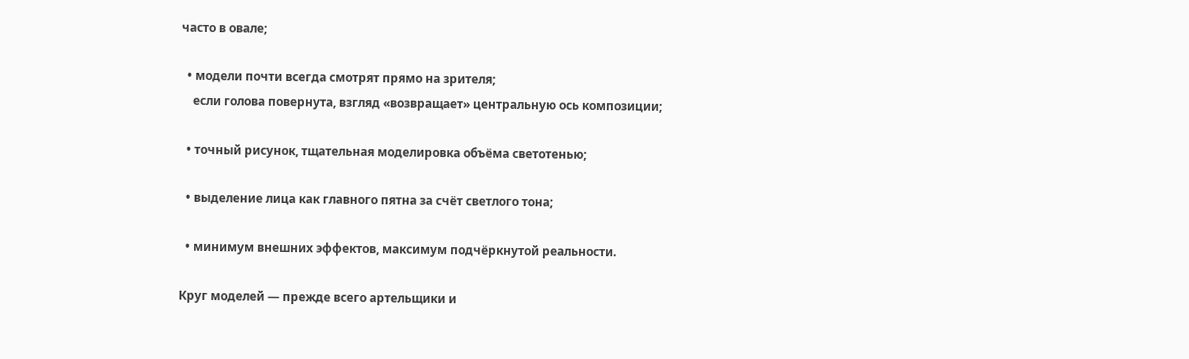часто в овале;

  • модели почти всегда смотрят прямо на зрителя;
    если голова повернута, взгляд «возвращает» центральную ось композиции;

  • точный рисунок, тщательная моделировка объёма светотенью;

  • выделение лица как главного пятна за счёт светлого тона;

  • минимум внешних эффектов, максимум подчёркнутой реальности.

Круг моделей — прежде всего артельщики и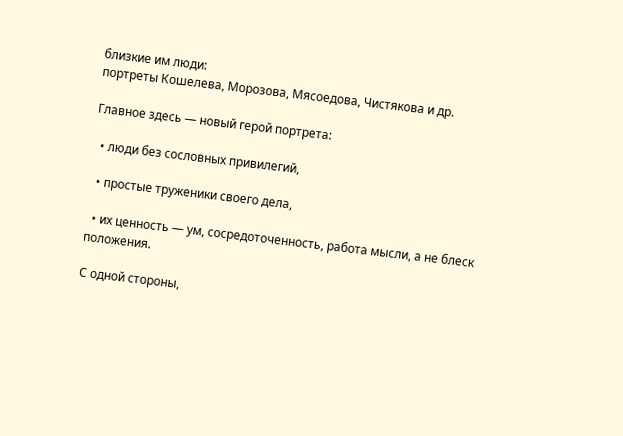близкие им люди:
портреты Кошелева, Морозова, Мясоедова, Чистякова и др.

Главное здесь — новый герой портрета:

  • люди без сословных привилегий,

  • простые труженики своего дела,

  • их ценность — ум, сосредоточенность, работа мысли, а не блеск положения.

С одной стороны,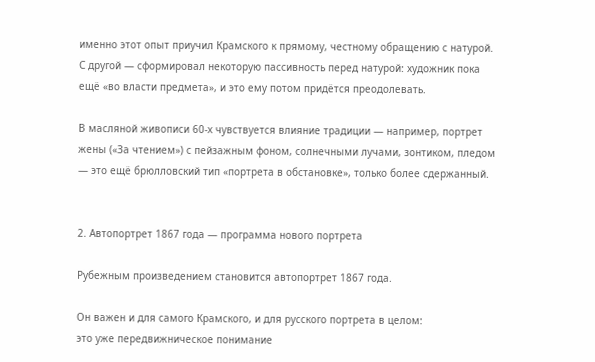именно этот опыт приучил Крамского к прямому, честному обращению с натурой.
С другой — сформировал некоторую пассивность перед натурой: художник пока ещё «во власти предмета», и это ему потом придётся преодолевать.

В масляной живописи 60-х чувствуется влияние традиции — например, портрет жены («За чтением») с пейзажным фоном, солнечными лучами, зонтиком, пледом — это ещё брюлловский тип «портрета в обстановке», только более сдержанный.


2. Автопортрет 1867 года — программа нового портрета

Рубежным произведением становится автопортрет 1867 года.

Он важен и для самого Крамского, и для русского портрета в целом:
это уже передвижническое понимание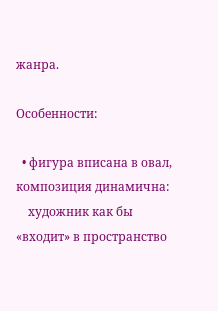жанра.

Особенности:

  • фигура вписана в овал, композиция динамична:
    художник как бы «входит» в пространство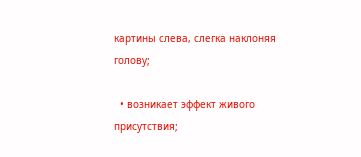картины слева, слегка наклоняя голову;

  • возникает эффект живого присутствия;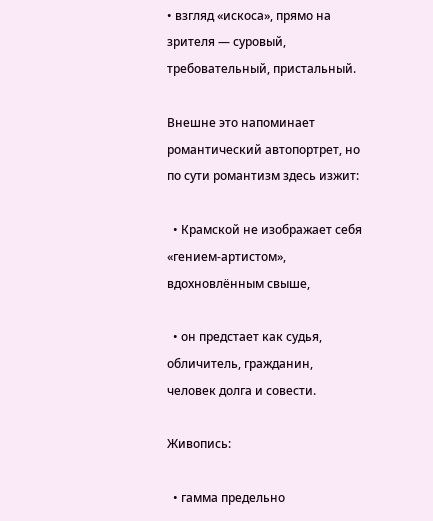• взгляд «искоса», прямо на зрителя — суровый, требовательный, пристальный.

Внешне это напоминает романтический автопортрет, но по сути романтизм здесь изжит:

  • Крамской не изображает себя «гением-артистом», вдохновлённым свыше,

  • он предстает как судья, обличитель, гражданин, человек долга и совести.

Живопись:

  • гамма предельно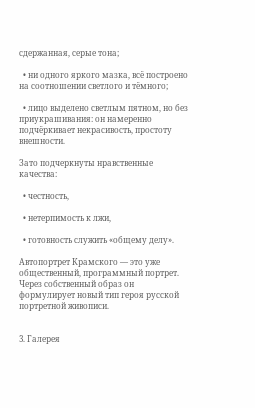сдержанная, серые тона;

  • ни одного яркого мазка, всё построено на соотношении светлого и тёмного;

  • лицо выделено светлым пятном, но без приукрашивания: он намеренно подчёркивает некрасивость, простоту внешности.

Зато подчеркнуты нравственные качества:

  • честность,

  • нетерпимость к лжи,

  • готовность служить «общему делу».

Автопортрет Крамского — это уже общественный, программный портрет. Через собственный образ он формулирует новый тип героя русской портретной живописи.


3. Галерея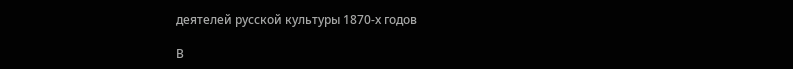деятелей русской культуры 1870-х годов

В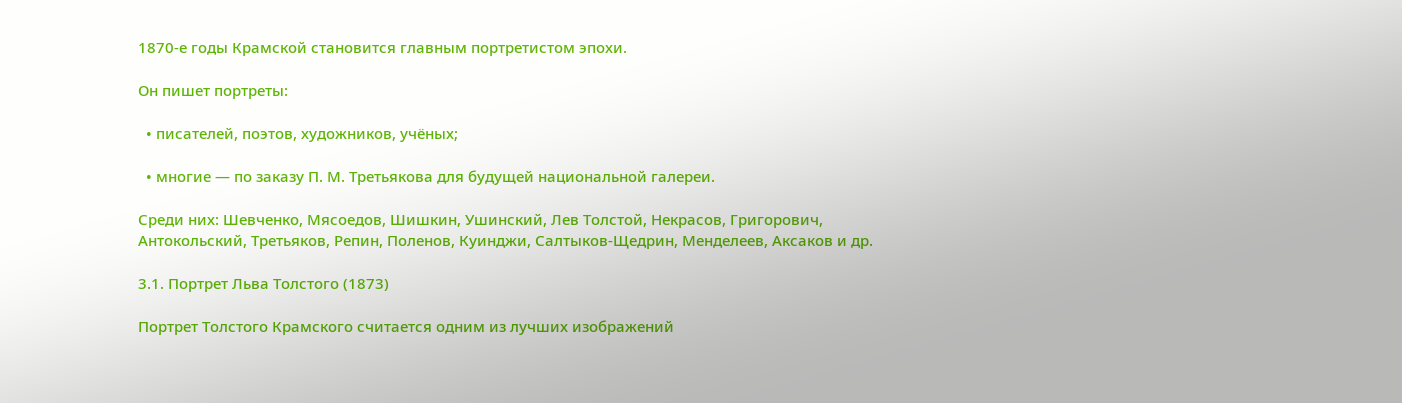1870-е годы Крамской становится главным портретистом эпохи.

Он пишет портреты:

  • писателей, поэтов, художников, учёных;

  • многие — по заказу П. М. Третьякова для будущей национальной галереи.

Среди них: Шевченко, Мясоедов, Шишкин, Ушинский, Лев Толстой, Некрасов, Григорович, Антокольский, Третьяков, Репин, Поленов, Куинджи, Салтыков-Щедрин, Менделеев, Аксаков и др.

3.1. Портрет Льва Толстого (1873)

Портрет Толстого Крамского считается одним из лучших изображений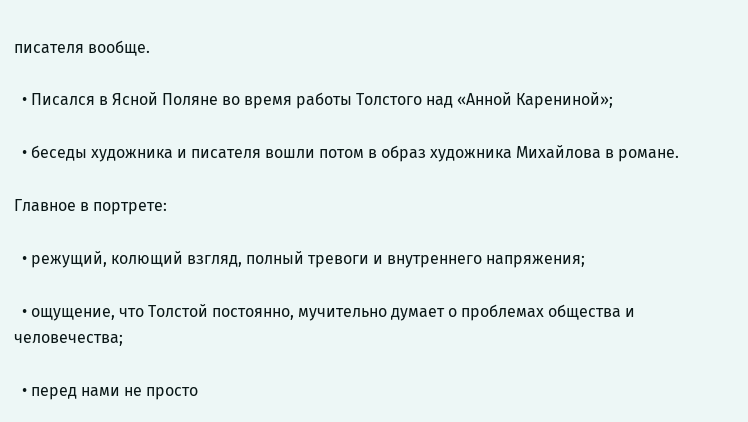писателя вообще.

  • Писался в Ясной Поляне во время работы Толстого над «Анной Карениной»;

  • беседы художника и писателя вошли потом в образ художника Михайлова в романе.

Главное в портрете:

  • режущий, колющий взгляд, полный тревоги и внутреннего напряжения;

  • ощущение, что Толстой постоянно, мучительно думает о проблемах общества и человечества;

  • перед нами не просто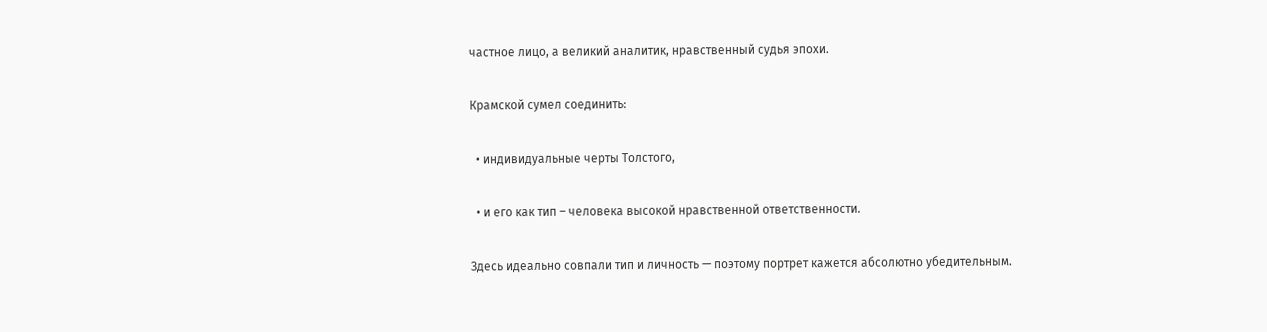частное лицо, а великий аналитик, нравственный судья эпохи.

Крамской сумел соединить:

  • индивидуальные черты Толстого,

  • и его как тип – человека высокой нравственной ответственности.

Здесь идеально совпали тип и личность — поэтому портрет кажется абсолютно убедительным.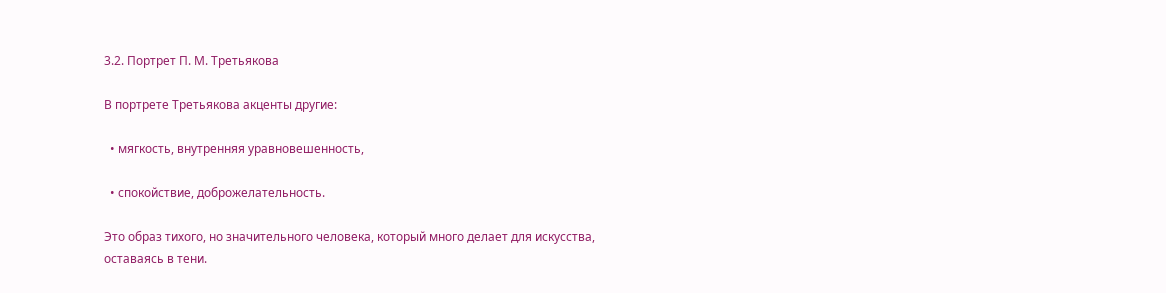3.2. Портрет П. М. Третьякова

В портрете Третьякова акценты другие:

  • мягкость, внутренняя уравновешенность,

  • спокойствие, доброжелательность.

Это образ тихого, но значительного человека, который много делает для искусства, оставаясь в тени.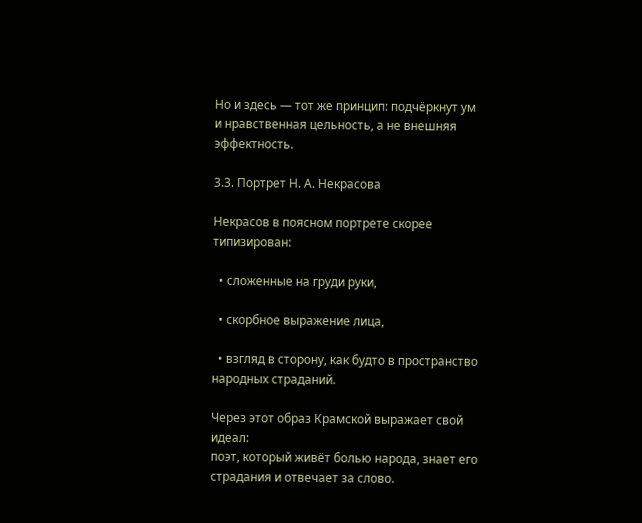Но и здесь — тот же принцип: подчёркнут ум и нравственная цельность, а не внешняя эффектность.

3.3. Портрет Н. А. Некрасова

Некрасов в поясном портрете скорее типизирован:

  • сложенные на груди руки,

  • скорбное выражение лица,

  • взгляд в сторону, как будто в пространство народных страданий.

Через этот образ Крамской выражает свой идеал:
поэт, который живёт болью народа, знает его страдания и отвечает за слово.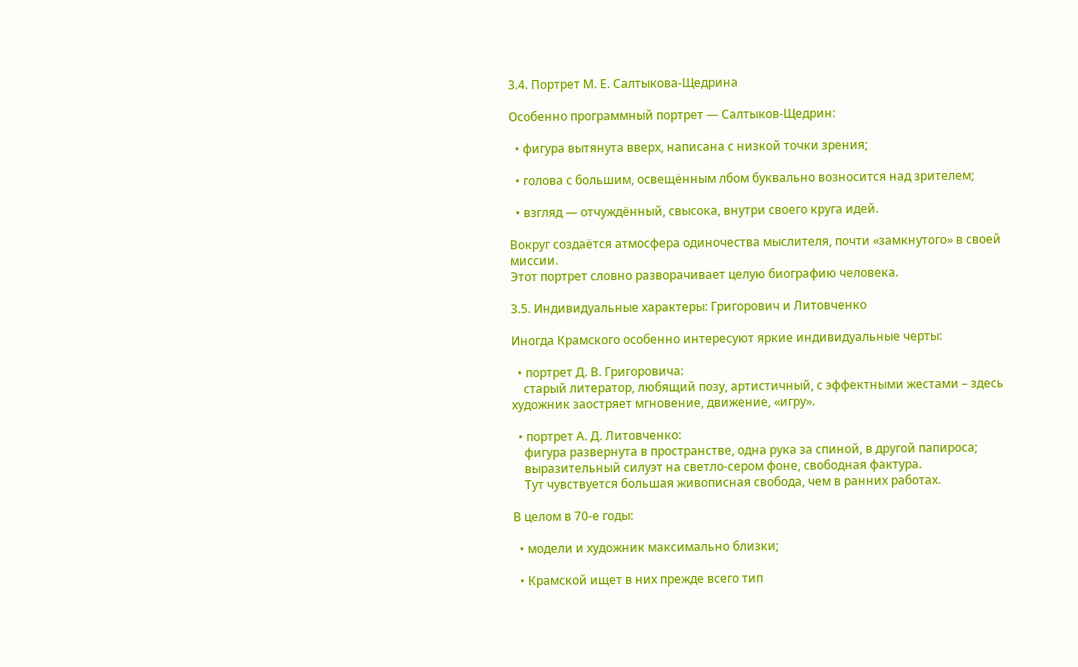3.4. Портрет М. Е. Салтыкова-Щедрина

Особенно программный портрет — Салтыков-Щедрин:

  • фигура вытянута вверх, написана с низкой точки зрения;

  • голова с большим, освещённым лбом буквально возносится над зрителем;

  • взгляд — отчуждённый, свысока, внутри своего круга идей.

Вокруг создаётся атмосфера одиночества мыслителя, почти «замкнутого» в своей миссии.
Этот портрет словно разворачивает целую биографию человека.

3.5. Индивидуальные характеры: Григорович и Литовченко

Иногда Крамского особенно интересуют яркие индивидуальные черты:

  • портрет Д. В. Григоровича:
    старый литератор, любящий позу, артистичный, с эффектными жестами – здесь художник заостряет мгновение, движение, «игру».

  • портрет А. Д. Литовченко:
    фигура развернута в пространстве, одна рука за спиной, в другой папироса;
    выразительный силуэт на светло-сером фоне, свободная фактура.
    Тут чувствуется большая живописная свобода, чем в ранних работах.

В целом в 70-е годы:

  • модели и художник максимально близки;

  • Крамской ищет в них прежде всего тип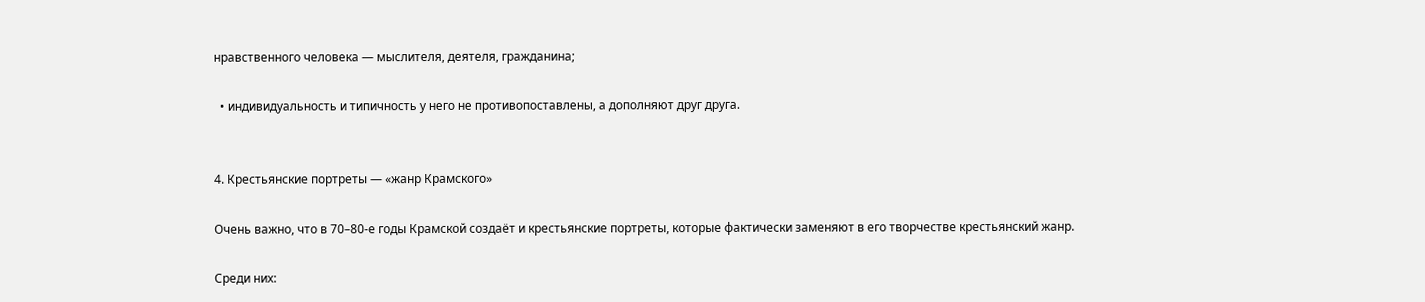нравственного человека — мыслителя, деятеля, гражданина;

  • индивидуальность и типичность у него не противопоставлены, а дополняют друг друга.


4. Крестьянские портреты — «жанр Крамского»

Очень важно, что в 70–80-е годы Крамской создаёт и крестьянские портреты, которые фактически заменяют в его творчестве крестьянский жанр.

Среди них: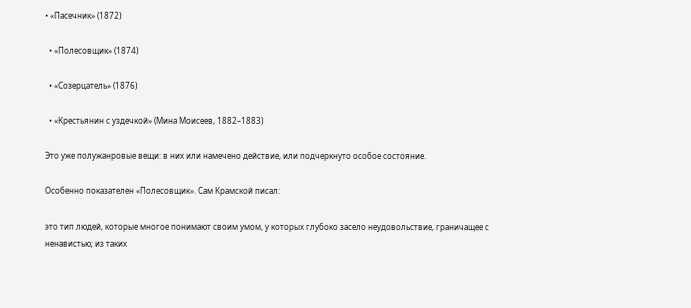• «Пасечник» (1872)

  • «Полесовщик» (1874)

  • «Созерцатель» (1876)

  • «Крестьянин с уздечкой» (Мина Моисеев, 1882–1883)

Это уже полужанровые вещи: в них или намечено действие, или подчеркнуто особое состояние.

Особенно показателен «Полесовщик». Сам Крамской писал:

это тип людей, которые многое понимают своим умом, у которых глубоко засело неудовольствие, граничащее с ненавистью; из таких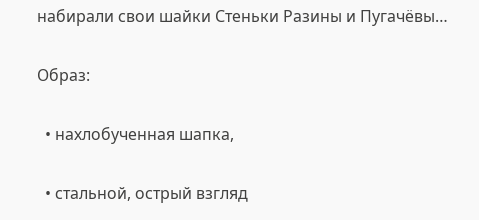набирали свои шайки Стеньки Разины и Пугачёвы…

Образ:

  • нахлобученная шапка,

  • стальной, острый взгляд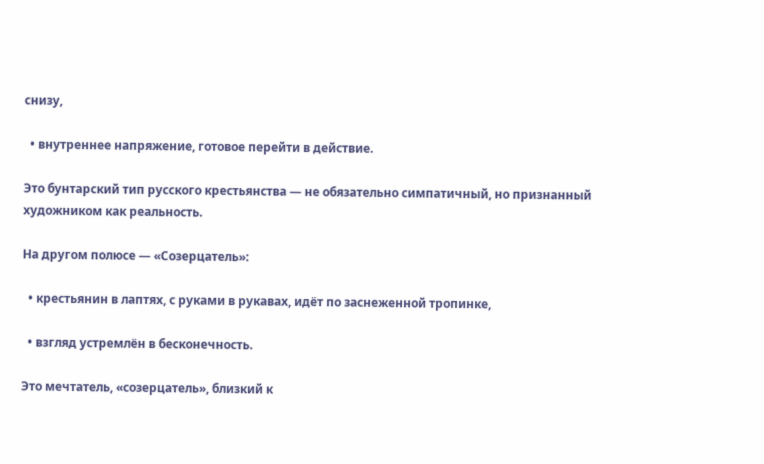снизу,

  • внутреннее напряжение, готовое перейти в действие.

Это бунтарский тип русского крестьянства — не обязательно симпатичный, но признанный художником как реальность.

На другом полюсе — «Созерцатель»:

  • крестьянин в лаптях, с руками в рукавах, идёт по заснеженной тропинке,

  • взгляд устремлён в бесконечность.

Это мечтатель, «созерцатель», близкий к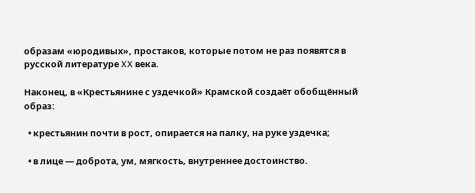образам «юродивых», простаков, которые потом не раз появятся в русской литературе XX века.

Наконец, в «Крестьянине с уздечкой» Крамской создаёт обобщённый образ:

  • крестьянин почти в рост, опирается на палку, на руке уздечка;

  • в лице — доброта, ум, мягкость, внутреннее достоинство.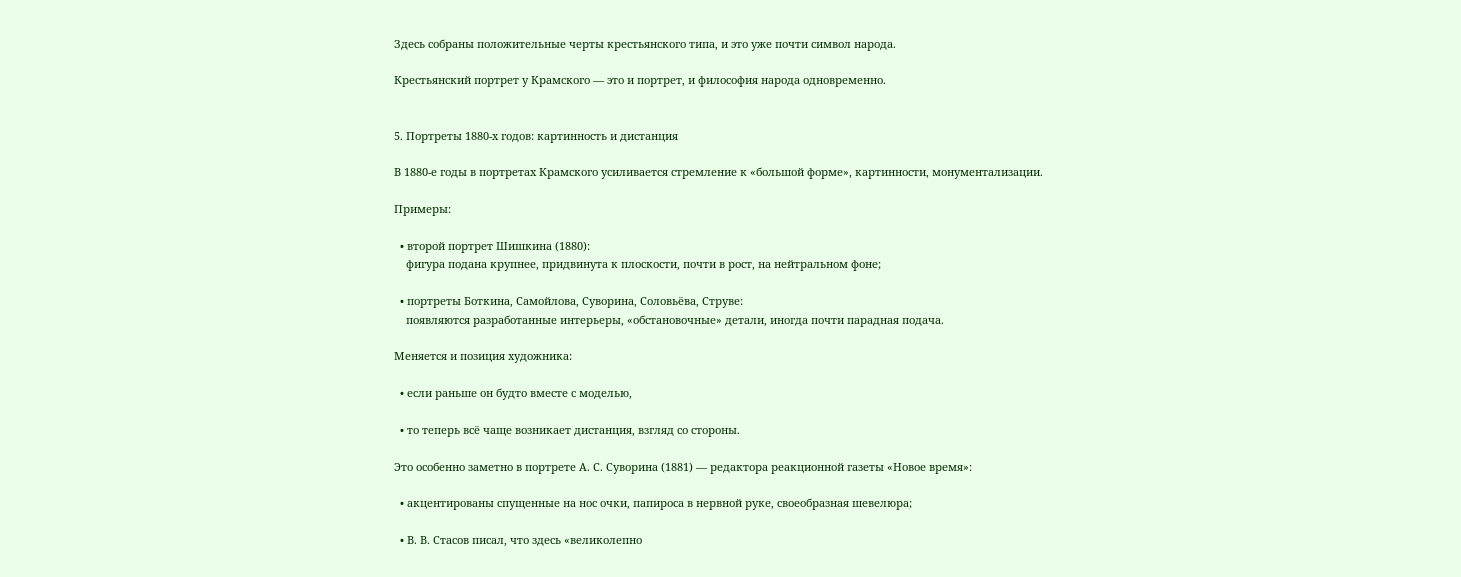Здесь собраны положительные черты крестьянского типа, и это уже почти символ народа.

Крестьянский портрет у Крамского — это и портрет, и философия народа одновременно.


5. Портреты 1880-х годов: картинность и дистанция

В 1880-е годы в портретах Крамского усиливается стремление к «большой форме», картинности, монументализации.

Примеры:

  • второй портрет Шишкина (1880):
    фигура подана крупнее, придвинута к плоскости, почти в рост, на нейтральном фоне;

  • портреты Боткина, Самойлова, Суворина, Соловьёва, Струве:
    появляются разработанные интерьеры, «обстановочные» детали, иногда почти парадная подача.

Меняется и позиция художника:

  • если раньше он будто вместе с моделью,

  • то теперь всё чаще возникает дистанция, взгляд со стороны.

Это особенно заметно в портрете А. С. Суворина (1881) — редактора реакционной газеты «Новое время»:

  • акцентированы спущенные на нос очки, папироса в нервной руке, своеобразная шевелюра;

  • В. В. Стасов писал, что здесь «великолепно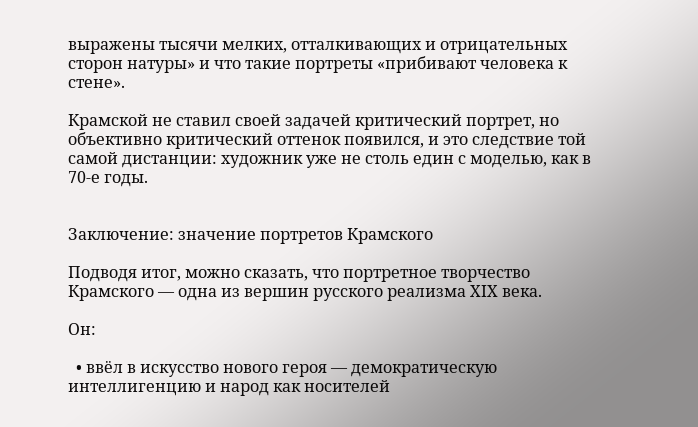выражены тысячи мелких, отталкивающих и отрицательных сторон натуры» и что такие портреты «прибивают человека к стене».

Крамской не ставил своей задачей критический портрет, но объективно критический оттенок появился, и это следствие той самой дистанции: художник уже не столь един с моделью, как в 70-е годы.


Заключение: значение портретов Крамского

Подводя итог, можно сказать, что портретное творчество Крамского — одна из вершин русского реализма XIX века.

Он:

  • ввёл в искусство нового героя — демократическую интеллигенцию и народ как носителей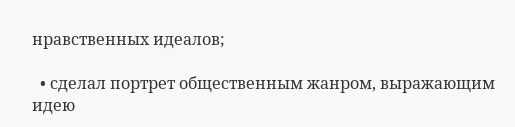нравственных идеалов;

  • сделал портрет общественным жанром, выражающим идею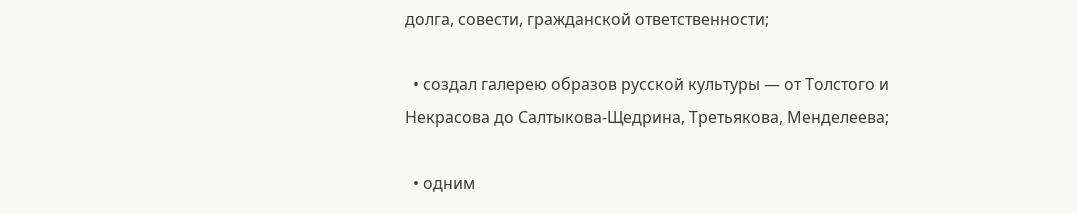долга, совести, гражданской ответственности;

  • создал галерею образов русской культуры — от Толстого и Некрасова до Салтыкова-Щедрина, Третьякова, Менделеева;

  • одним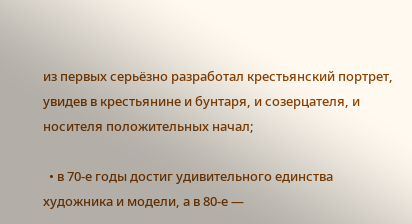из первых серьёзно разработал крестьянский портрет, увидев в крестьянине и бунтаря, и созерцателя, и носителя положительных начал;

  • в 70-е годы достиг удивительного единства художника и модели, а в 80-е —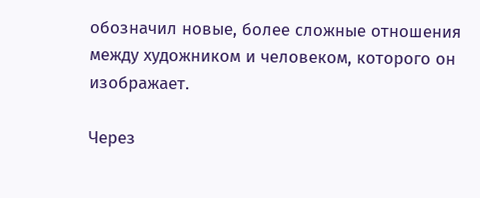обозначил новые, более сложные отношения между художником и человеком, которого он изображает.

Через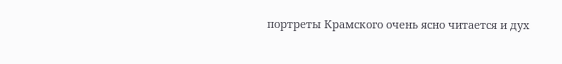портреты Крамского очень ясно читается и дух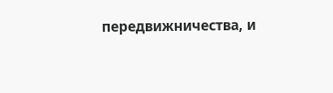передвижничества, и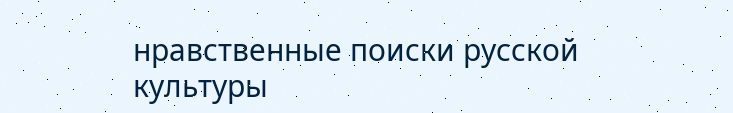нравственные поиски русской культуры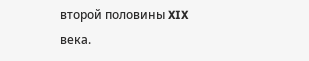второй половины XIX века.